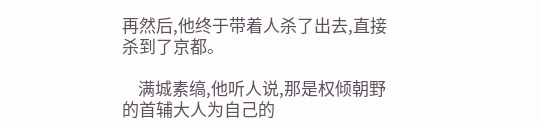再然后,他终于带着人杀了出去,直接杀到了京都。

    满城素缟,他听人说,那是权倾朝野的首辅大人为自己的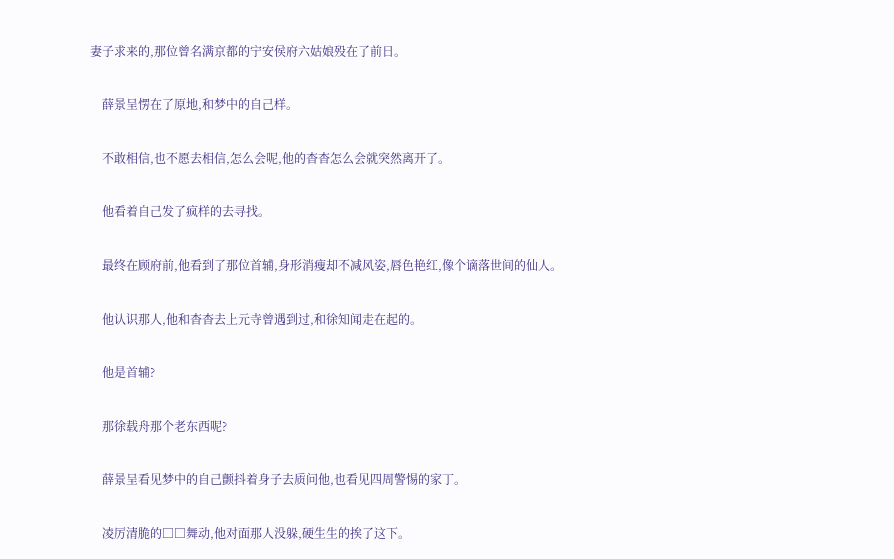妻子求来的,那位曾名满京都的宁安侯府六姑娘殁在了前日。

    薛景呈愣在了原地,和梦中的自己样。

    不敢相信,也不愿去相信,怎么会呢,他的杳杳怎么会就突然离开了。

    他看着自己发了疯样的去寻找。

    最终在顾府前,他看到了那位首辅,身形消瘦却不减风姿,唇色艳红,像个谪落世间的仙人。

    他认识那人,他和杳杳去上元寺曾遇到过,和徐知闻走在起的。

    他是首辅?

    那徐载舟那个老东西呢?

    薛景呈看见梦中的自己颤抖着身子去质问他,也看见四周警惕的家丁。

    凌厉清脆的□□舞动,他对面那人没躲,硬生生的挨了这下。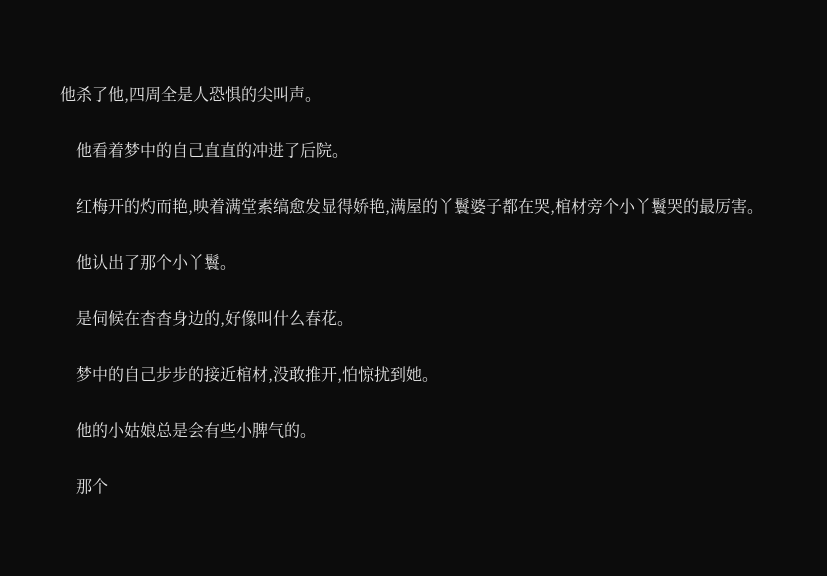他杀了他,四周全是人恐惧的尖叫声。

    他看着梦中的自己直直的冲进了后院。

    红梅开的灼而艳,映着满堂素缟愈发显得娇艳,满屋的丫鬟婆子都在哭,棺材旁个小丫鬟哭的最厉害。

    他认出了那个小丫鬟。

    是伺候在杳杳身边的,好像叫什么春花。

    梦中的自己步步的接近棺材,没敢推开,怕惊扰到她。

    他的小姑娘总是会有些小脾气的。

    那个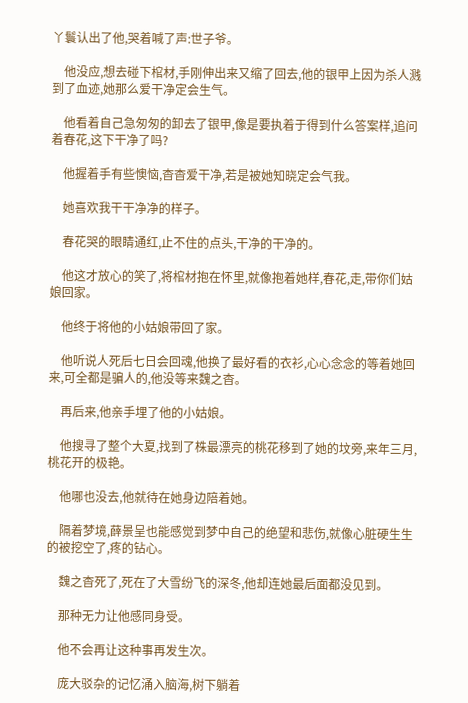丫鬟认出了他,哭着喊了声:世子爷。

    他没应,想去碰下棺材,手刚伸出来又缩了回去,他的银甲上因为杀人溅到了血迹,她那么爱干净定会生气。

    他看着自己急匆匆的卸去了银甲,像是要执着于得到什么答案样,追问着春花,这下干净了吗?

    他握着手有些懊恼,杳杳爱干净,若是被她知晓定会气我。

    她喜欢我干干净净的样子。

    春花哭的眼睛通红,止不住的点头,干净的干净的。

    他这才放心的笑了,将棺材抱在怀里,就像抱着她样,春花,走,带你们姑娘回家。

    他终于将他的小姑娘带回了家。

    他听说人死后七日会回魂,他换了最好看的衣衫,心心念念的等着她回来,可全都是骗人的,他没等来魏之杳。

    再后来,他亲手埋了他的小姑娘。

    他搜寻了整个大夏,找到了株最漂亮的桃花移到了她的坟旁,来年三月,桃花开的极艳。

    他哪也没去,他就待在她身边陪着她。

    隔着梦境,薛景呈也能感觉到梦中自己的绝望和悲伤,就像心脏硬生生的被挖空了,疼的钻心。

    魏之杳死了,死在了大雪纷飞的深冬,他却连她最后面都没见到。

    那种无力让他感同身受。

    他不会再让这种事再发生次。

    庞大驳杂的记忆涌入脑海,树下躺着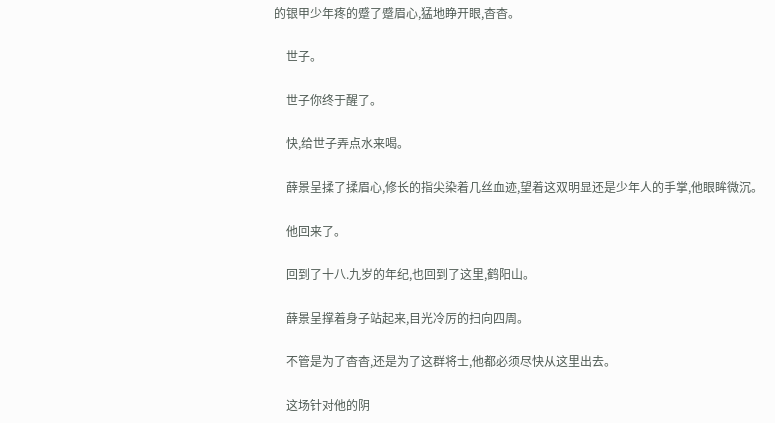的银甲少年疼的蹙了蹙眉心,猛地睁开眼,杳杳。

    世子。

    世子你终于醒了。

    快,给世子弄点水来喝。

    薛景呈揉了揉眉心,修长的指尖染着几丝血迹,望着这双明显还是少年人的手掌,他眼眸微沉。

    他回来了。

    回到了十八.九岁的年纪,也回到了这里,鹤阳山。

    薛景呈撑着身子站起来,目光冷厉的扫向四周。

    不管是为了杳杳,还是为了这群将士,他都必须尽快从这里出去。

    这场针对他的阴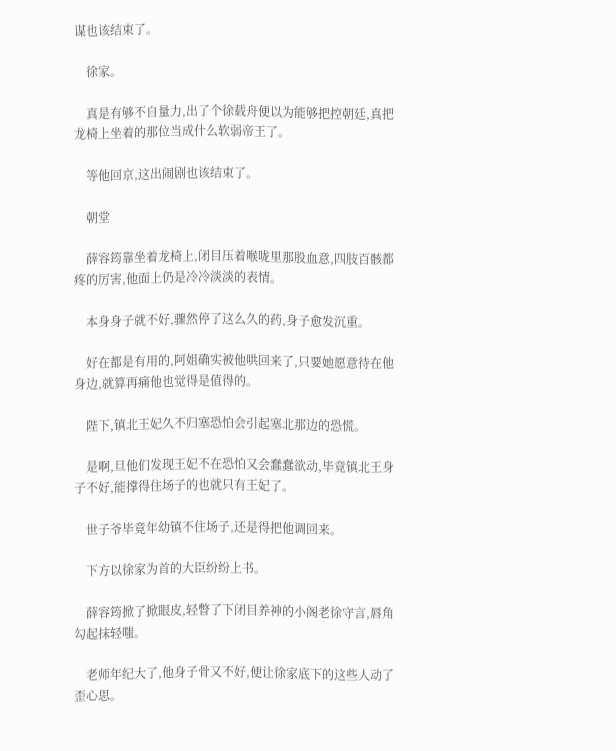谋也该结束了。

    徐家。

    真是有够不自量力,出了个徐载舟便以为能够把控朝廷,真把龙椅上坐着的那位当成什么软弱帝王了。

    等他回京,这出闹剧也该结束了。

    朝堂

    薛容筠靠坐着龙椅上,闭目压着喉咙里那股血意,四肢百骸都疼的厉害,他面上仍是冷冷淡淡的表情。

    本身身子就不好,骤然停了这么久的药,身子愈发沉重。

    好在都是有用的,阿姐确实被他哄回来了,只要她愿意待在他身边,就算再痛他也觉得是值得的。

    陛下,镇北王妃久不归塞恐怕会引起塞北那边的恐慌。

    是啊,旦他们发现王妃不在恐怕又会蠢蠢欲动,毕竟镇北王身子不好,能撑得住场子的也就只有王妃了。

    世子爷毕竟年幼镇不住场子,还是得把他调回来。

    下方以徐家为首的大臣纷纷上书。

    薛容筠掀了掀眼皮,轻瞥了下闭目养神的小阁老徐守言,唇角勾起抹轻嗤。

    老师年纪大了,他身子骨又不好,便让徐家底下的这些人动了歪心思。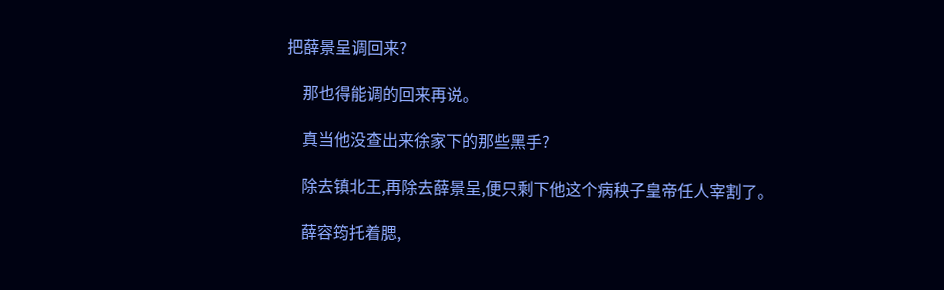把薛景呈调回来?

    那也得能调的回来再说。

    真当他没查出来徐家下的那些黑手?

    除去镇北王,再除去薛景呈,便只剩下他这个病秧子皇帝任人宰割了。

    薛容筠托着腮,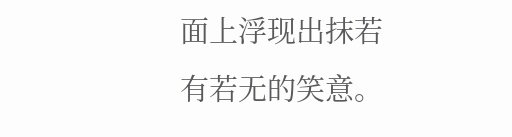面上浮现出抹若有若无的笑意。